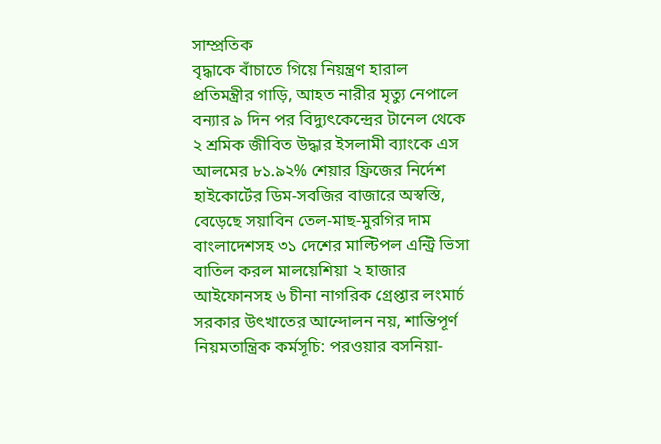সাম্প্রতিক
বৃদ্ধাকে বাঁচাতে গিয়ে নিয়ন্ত্রণ হারাল প্রতিমন্ত্রীর গাড়ি, আহত নারীর মৃত্যু নেপালে বন্যার ৯ দিন পর বিদ্যুৎকেন্দ্রের টানেল থেকে ২ শ্রমিক জীবিত উদ্ধার ইসলামী ব্যাংকে এস আলমের ৮১.৯২% শেয়ার ফ্রিজের নির্দেশ হাইকোর্টের ডিম-সবজির বাজারে অস্বস্তি, বেড়েছে সয়াবিন তেল-মাছ-মুরগির দাম বাংলাদেশসহ ৩১ দেশের মাল্টিপল এন্ট্রি ভিসা বাতিল করল মালয়েশিয়া ২ হাজার আইফোনসহ ৬ চীনা নাগরিক গ্রেপ্তার লংমার্চ সরকার উৎখাতের আন্দোলন নয়, শান্তিপূর্ণ নিয়মতান্ত্রিক কর্মসূচি: পরওয়ার বসনিয়া-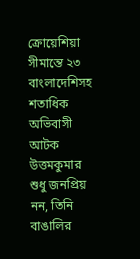ক্রোয়েশিয়া সীমান্তে ২৩ বাংলাদেশিসহ শতাধিক অভিবাসী আটক উত্তমকুমার শুধু জনপ্রিয় নন, তিনি বাঙালির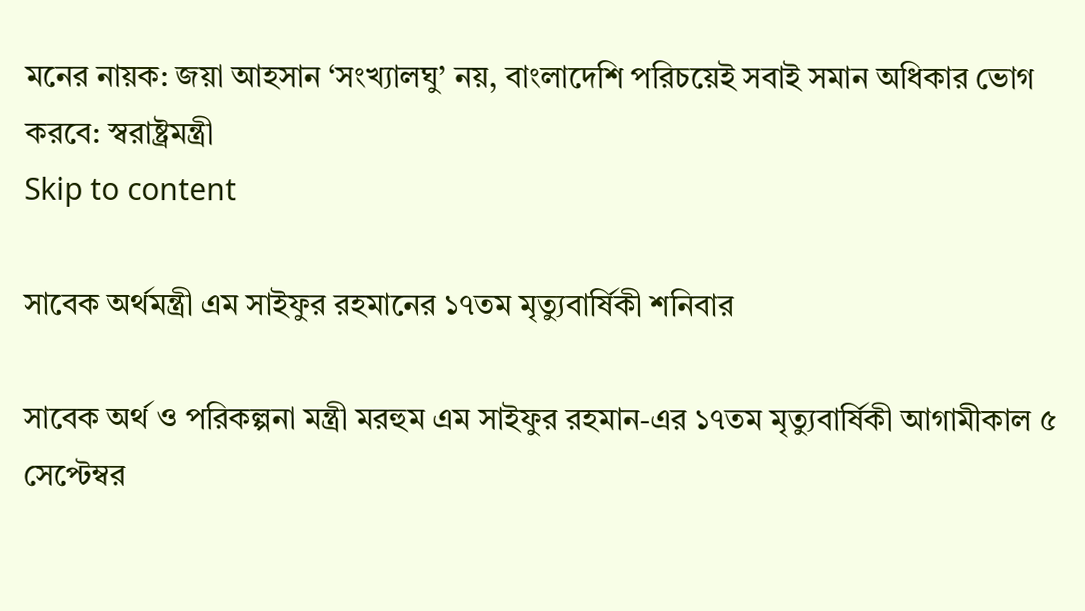মনের নায়ক: জয়া আহসান ‘সংখ্যালঘু’ নয়, বাংলাদেশি পরিচয়েই সবাই সমান অধিকার ভোগ করবে: স্বরাষ্ট্রমন্ত্রী
Skip to content

সাবেক অর্থমন্ত্রী এম সাইফুর রহমানের ১৭তম মৃত্যুবার্ষিকী শনিবার

সাবেক অর্থ ও পরিকল্পনা মন্ত্রী মরহুম এম সাইফুর রহমান-এর ১৭তম মৃত্যুবার্ষিকী আগামীকাল ৫ সেপ্টেম্বর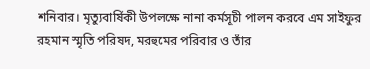শনিবার। মৃত্যুবার্ষিকী উপলক্ষে নানা কর্মসূচী পালন করবে এম সাইফুর রহমান স্মৃতি পরিষদ, মরহুমের পরিবার ও তাঁর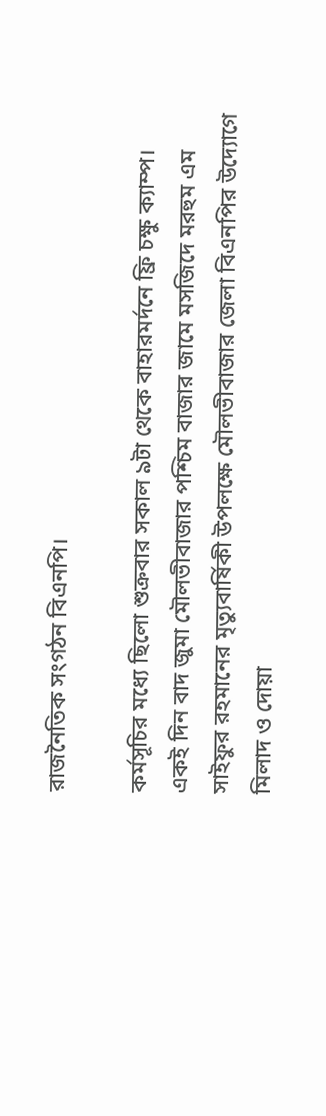রাজনৈতিক সংগঠন বিএনপি।

কর্মসূচির মধ্যে ছিলো শুক্রবার সকাল ৯টা থেকে বাহারমর্দনে ফ্রি চক্ষু ক্যাম্প। একই দিন বাদ জুমা মৌলভীবাজার পশ্চিম বাজার জামে মসজিদে মরহুম এম সাইফুর রহমানের মৃত্যুবার্ষিকী উপলক্ষে মৌলভীবাজার জেলা বিএনপির উদ্যোগে মিলাদ ও দোয়া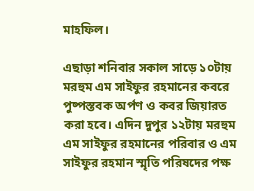মাহফিল।

এছাড়া শনিবার সকাল সাড়ে ১০টায় মরহুম এম সাইফুর রহমানের কবরে পুষ্পস্তবক অর্পণ ও কবর জিয়ারত করা হবে। এদিন দুপুর ১২টায় মরহুম এম সাইফুর রহমানের পরিবার ও এম সাইফুর রহমান স্মৃতি পরিষদের পক্ষ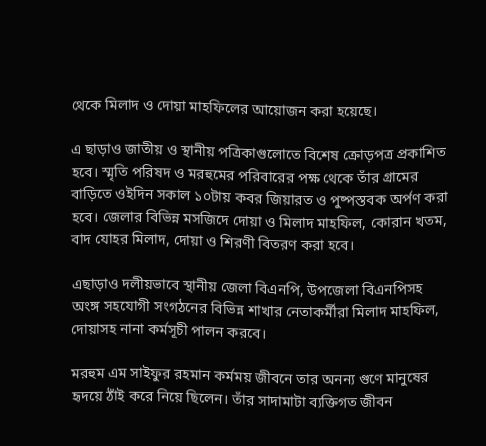থেকে মিলাদ ও দোয়া মাহফিলের আয়োজন করা হয়েছে।

এ ছাড়াও জাতীয় ও স্থানীয় পত্রিকাগুলোতে বিশেষ ক্রোড়পত্র প্রকাশিত হবে। স্মৃতি পরিষদ ও মরহুমের পরিবারের পক্ষ থেকে তাঁর গ্রামের বাড়িতে ওইদিন সকাল ১০টায় কবর জিয়ারত ও পুষ্পস্তবক অর্পণ করা হবে। জেলার বিভিন্ন মসজিদে দোয়া ও মিলাদ মাহফিল, কোরান খতম, বাদ যোহর মিলাদ, দোয়া ও শিরণী বিতরণ করা হবে।

এছাড়াও দলীয়ভাবে স্থানীয় জেলা বিএনপি, উপজেলা বিএনপিসহ অংঙ্গ সহযোগী সংগঠনের বিভিন্ন শাখার নেতাকর্মীরা মিলাদ মাহফিল, দোয়াসহ নানা কর্মসূচী পালন করবে।

মরহুম এম সাইফুর রহমান কর্মময় জীবনে তার অনন্য গুণে মানুষের হৃদয়ে ঠাঁই করে নিয়ে ছিলেন। তাঁর সাদামাটা ব্যক্তিগত জীবন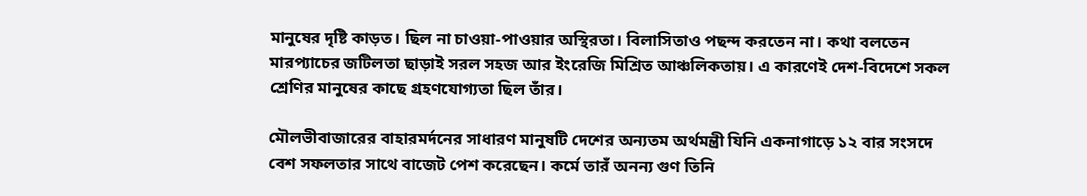মানুষের দৃষ্টি কাড়ত। ছিল না চাওয়া-পাওয়ার অস্থিরতা। বিলাসিতাও পছন্দ করতেন না। কথা বলতেন মারপ্যাচের জটিলতা ছাড়াই সরল সহজ আর ইংরেজি মিশ্রিত আঞ্চলিকতায়। এ কারণেই দেশ-বিদেশে সকল শ্রেণির মানুষের কাছে গ্রহণযোগ্যতা ছিল তাঁর।

মৌলভীবাজারের বাহারমর্দনের সাধারণ মানুষটি দেশের অন্যতম অর্থমন্ত্রী যিনি একনাগাড়ে ১২ বার সংসদে বেশ সফলতার সাথে বাজেট পেশ করেছেন। কর্মে তারঁ অনন্য গুণ তিনি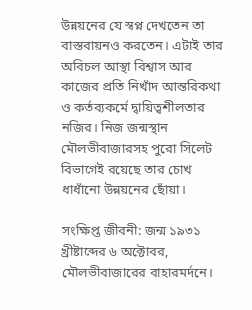উন্নয়নের যে স্বপ্ন দেখতেন তা বাস্তবায়নও করতেন। এটাই তার অবিচল আস্থা বিশ্বাস আর কাজের প্রতি নিখাঁদ আন্তরিকথা ও কর্তব্যকর্মে দ্বায়িত্বশীলতার নজির। নিজ জন্মস্থান মৌলভীবাজারসহ পুরো সিলেট বিভাগেই রয়েছে তার চোখ ধাধাঁনো উন্নয়নের ছোঁয়া।

সংক্ষিপ্ত জীবনী: জন্ম ১৯৩১ খ্রীষ্টাব্দের ৬ অক্টোবর, মৌলভীবাজারের বাহারমর্দনে।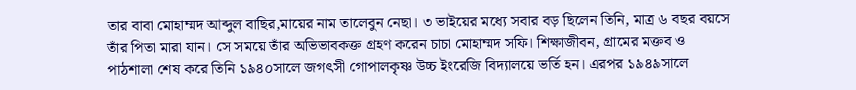তার বাবা মোহাম্মদ আব্দুল বাছির,মায়ের নাম তালেবুন নেছা। ৩ ভাইয়ের মধ্যে সবার বড় ছিলেন তিনি, মাত্র ৬ বছর বয়সে তাঁর পিতা মারা যান। সে সময়ে তাঁর অভিভাবকক্ত গ্রহণ করেন চাচা মোহাম্মদ সফি। শিক্ষাজীবন, গ্রামের মক্তব ও পাঠশালা শেষ করে তিনি ১৯৪০সালে জগৎসী গোপালকৃষ্ণ উচ্চ ইংরেজি বিদ্যালয়ে ভর্তি হন। এরপর ১৯৪৯সালে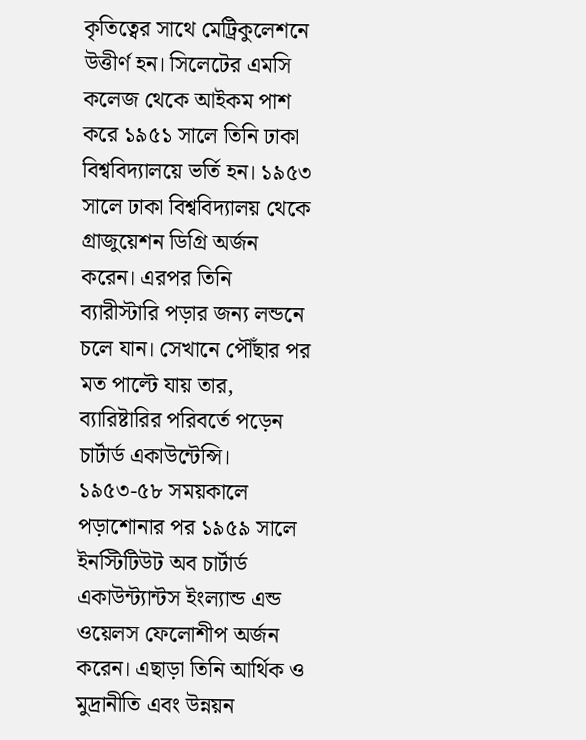কৃতিত্বের সাথে মেট্রিকুলেশনে উত্তীর্ণ হন। সিলেটের এমসি কলেজ থেকে আইকম পাশ করে ১৯৫১ সালে তিনি ঢাকা বিশ্ববিদ্যালয়ে ভর্তি হন। ১৯৫৩ সালে ঢাকা বিশ্ববিদ্যালয় থেকে গ্রাজুয়েশন ডিগ্রি অর্জন করেন। এরপর তিনি ব্যারীস্টারি পড়ার জন্য লন্ডনে চলে যান। সেখানে পৌঁছার পর মত পাল্টে যায় তার, ব্যারিষ্টারির পরিবর্তে পড়েন চার্টার্ড একাউন্টেন্সি। ১৯৫৩-৫৮ সময়কালে পড়াশোনার পর ১৯৫৯ সালে ইনস্টিটিউট অব চার্টার্ড একাউন্ট্যান্টস ইংল্যান্ড এন্ড ওয়েলস ফেলোশীপ অর্জন করেন। এছাড়া তিনি আর্থিক ও মুদ্রানীতি এবং উন্নয়ন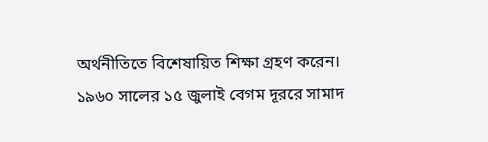অর্থনীতিতে বিশেষায়িত শিক্ষা গ্রহণ করেন। ১৯৬০ সালের ১৫ জুলাই বেগম দূররে সামাদ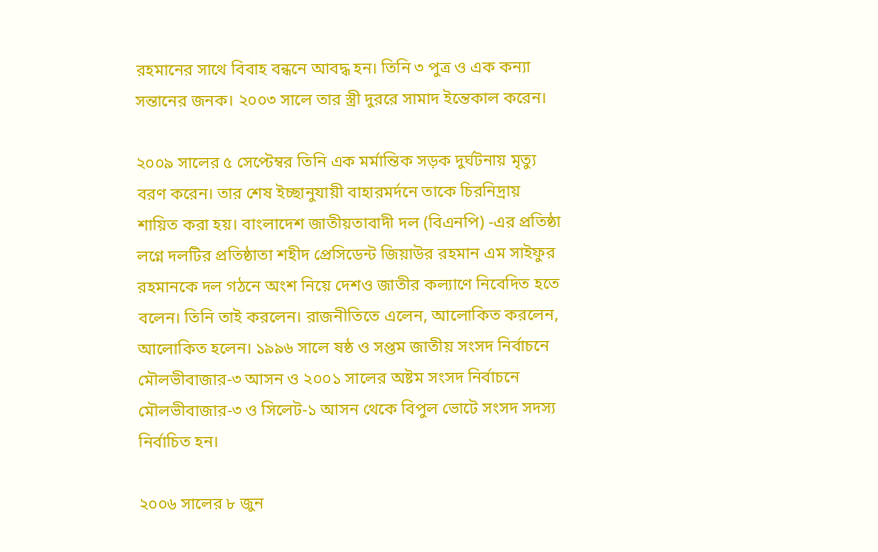রহমানের সাথে বিবাহ বন্ধনে আবদ্ধ হন। তিনি ৩ পুত্র ও এক কন্যা সন্তানের জনক। ২০০৩ সালে তার স্ত্রী দুররে সামাদ ইন্তেকাল করেন।

২০০৯ সালের ৫ সেপ্টেম্বর তিনি এক মর্মান্তিক সড়ক দুর্ঘটনায় মৃত্যু বরণ করেন। তার শেষ ইচ্ছানুযায়ী বাহারমর্দনে তাকে চিরনিদ্রায় শায়িত করা হয়। বাংলাদেশ জাতীয়তাবাদী দল (বিএনপি) -এর প্রতিষ্ঠা লগ্নে দলটির প্রতিষ্ঠাতা শহীদ প্রেসিডেন্ট জিয়াউর রহমান এম সাইফুর রহমানকে দল গঠনে অংশ নিয়ে দেশও জাতীর কল্যাণে নিবেদিত হতে বলেন। তিনি তাই করলেন। রাজনীতিতে এলেন, আলোকিত করলেন, আলোকিত হলেন। ১৯৯৬ সালে ষষ্ঠ ও সপ্তম জাতীয় সংসদ নির্বাচনে মৌলভীবাজার-৩ আসন ও ২০০১ সালের অষ্টম সংসদ নির্বাচনে মৌলভীবাজার-৩ ও সিলেট-১ আসন থেকে বিপুল ভোটে সংসদ সদস্য নির্বাচিত হন।

২০০৬ সালের ৮ জুন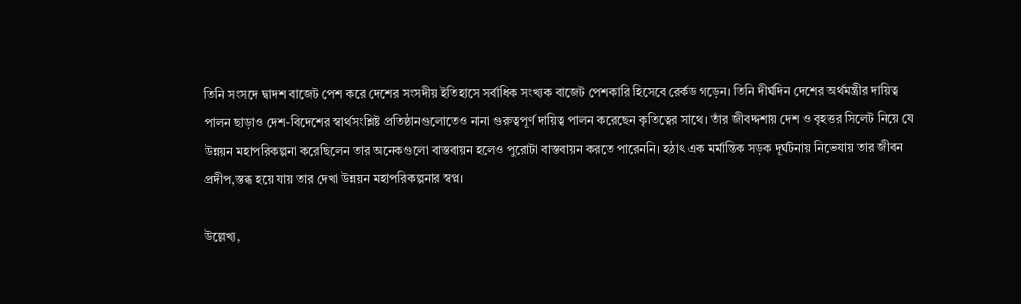তিনি সংসদে দ্বাদশ বাজেট পেশ করে দেশের সংসদীয় ইতিহাসে সর্বাধিক সংখ্যক বাজেট পেশকারি হিসেবে রের্কড গড়েন। তিনি দীর্ঘদিন দেশের অর্থমন্ত্রীর দায়িত্ব পালন ছাড়াও দেশ-বিদেশের স্বার্থসংশ্লিষ্ট প্রতিষ্ঠানগুলোতেও নানা গুরুত্বপূর্ণ দায়িত্ব পালন করেছেন কৃতিত্বের সাথে। তাঁর জীবদ্দশায় দেশ ও বৃহত্তর সিলেট নিয়ে যে উন্নয়ন মহাপরিকল্পনা করেছিলেন তার অনেকগুলো বাস্তবায়ন হলেও পুরোটা বাস্তবায়ন করতে পারেননি। হঠাৎ এক মর্মান্তিক সড়ক দূর্ঘটনায় নিভেযায় তার জীবন প্রদীপ,স্তব্ধ হয়ে যায় তার দেখা উন্নয়ন মহাপরিকল্পনার স্বপ্ন।

উল্লেখ্য,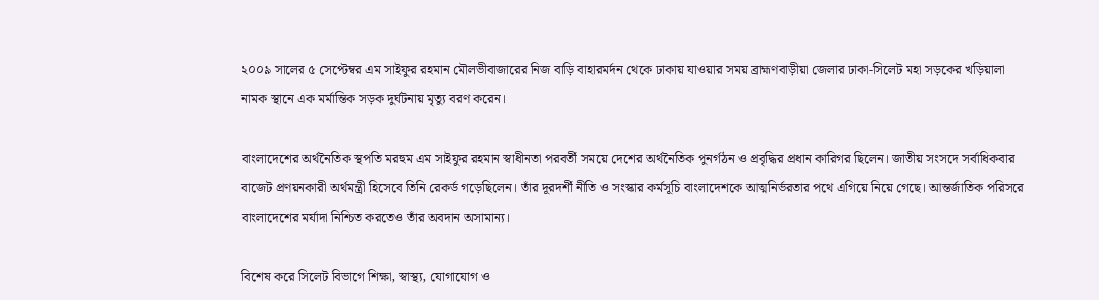২০০৯ সালের ৫ সেপ্টেম্বর এম সাইফুর রহমান মৌলভীবাজারের নিজ বাড়ি বাহারমর্দন থেকে ঢাকায় যাওয়ার সময় ব্রাহ্মণবাড়ীয়া জেলার ঢাকা-সিলেট মহা সড়কের খড়িয়ালা নামক স্থানে এক মর্মান্তিক সড়ক দুর্ঘটনায় মৃত্যু বরণ করেন।

বাংলাদেশের অর্থনৈতিক স্থপতি মরহুম এম সাইফুর রহমান স্বাধীনতা পরবর্তী সময়ে দেশের অর্থনৈতিক পুনর্গঠন ও প্রবৃদ্ধির প্রধান কারিগর ছিলেন। জাতীয় সংসদে সর্বাধিকবার বাজেট প্রণয়নকারী অর্থমন্ত্রী হিসেবে তিনি রেকর্ড গড়েছিলেন। তাঁর দূরদর্শী নীতি ও সংস্কার কর্মসূচি বাংলাদেশকে আত্মনির্ভরতার পথে এগিয়ে নিয়ে গেছে। আন্তর্জাতিক পরিসরে বাংলাদেশের মর্যাদা নিশ্চিত করতেও তাঁর অবদান অসামান্য।

বিশেষ করে সিলেট বিভাগে শিক্ষা, স্বাস্থ্য, যোগাযোগ ও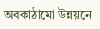অবকাঠামো উন্নয়নে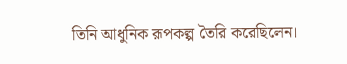তিনি আধুনিক রূপকল্প তৈরি করেছিলেন।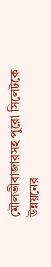মৌলভীবাজারসহ পুরো সিলেটকে উন্নয়নের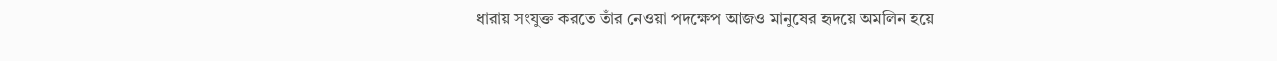ধারায় সংযুক্ত করতে তাঁর নেওয়া পদক্ষেপ আজও মানুষের হৃদয়ে অমলিন হয়ে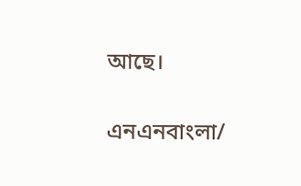আছে।

এনএনবাংলা/